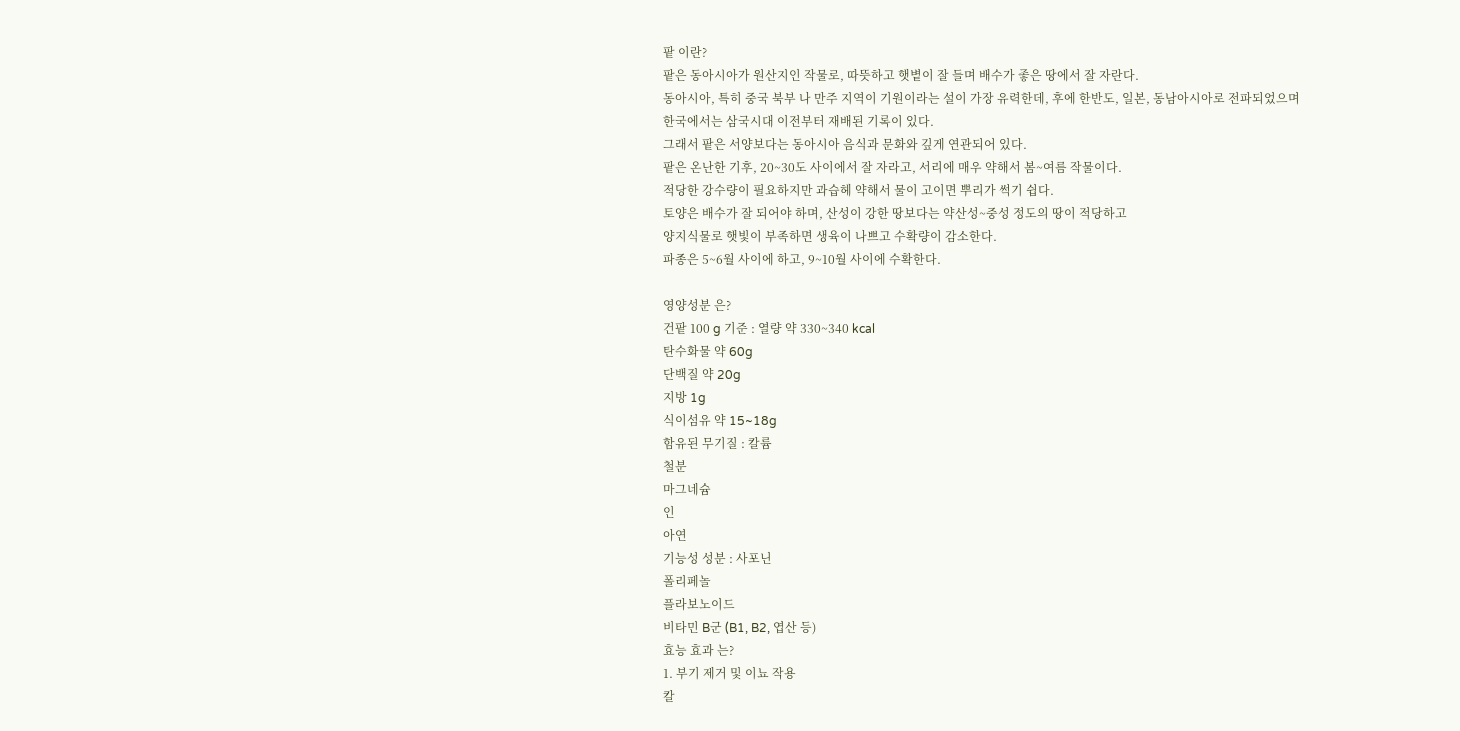팥 이란?
팥은 동아시아가 원산지인 작물로, 따뜻하고 햇볕이 잘 들며 배수가 좋은 땅에서 잘 자란다.
동아시아, 특히 중국 북부 나 만주 지역이 기원이라는 설이 가장 유력한데, 후에 한반도, 일본, 동남아시아로 전파되었으며
한국에서는 삼국시대 이전부터 재배된 기록이 있다.
그래서 팥은 서양보다는 동아시아 음식과 문화와 깊게 연관되어 있다.
팥은 온난한 기후, 20~30도 사이에서 잘 자라고, 서리에 매우 약해서 봄~여름 작물이다.
적당한 강수량이 필요하지만 과습헤 약해서 물이 고이면 뿌리가 썩기 쉽다.
토양은 배수가 잘 되어야 하며, 산성이 강한 땅보다는 약산성~중성 정도의 땅이 적당하고
양지식물로 햇빛이 부족하면 생육이 나쁘고 수확량이 감소한다.
파종은 5~6월 사이에 하고, 9~10월 사이에 수확한다.

영양성분 은?
건팥 100 g 기준 : 열량 약 330~340 kcal
탄수화물 약 60g
단백질 약 20g
지방 1g
식이섬유 약 15~18g
함유된 무기질 : 칼륨
철분
마그네슘
인
아연
기능성 성분 : 사포닌
폴리페놀
플라보노이드
비타민 B군 (B1, B2, 엽산 등)
효능 효과 는?
1. 부기 제거 및 이뇨 작용
칼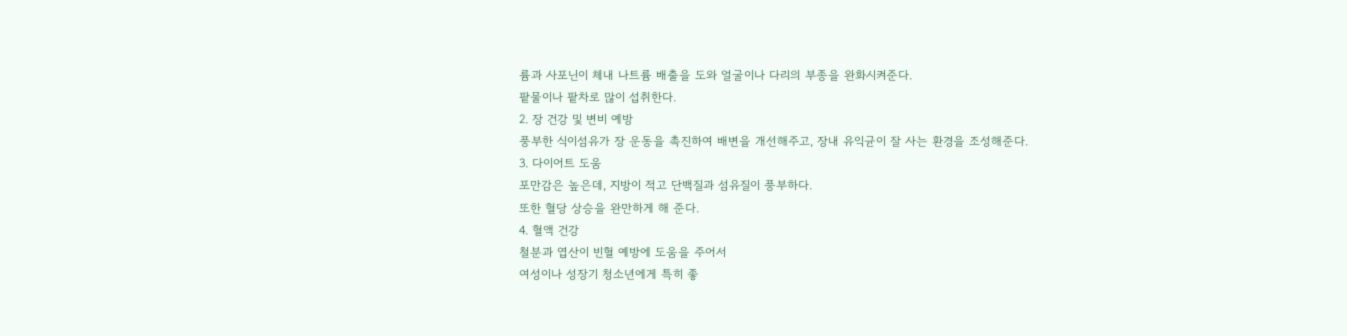륨과 사포닌이 체내 나트륨 배출을 도와 얼굴이나 다리의 부종을 완화시켜준다.
팥물이나 팥차로 많이 섭취한다.
2. 장 건강 및 변비 예방
풍부한 식이섬유가 장 운동을 촉진하여 배변을 개선해주고, 장내 유익균이 잘 사는 환경을 조성해준다.
3. 다이어트 도움
포만감은 높은데, 지방이 적고 단백질과 섬유질이 풍부하다.
또한 혈당 상승을 완만하게 해 준다.
4. 혈액 건강
철분과 엽산이 빈혈 예방에 도움을 주어서
여성이나 성장기 청소년에게 특히 좋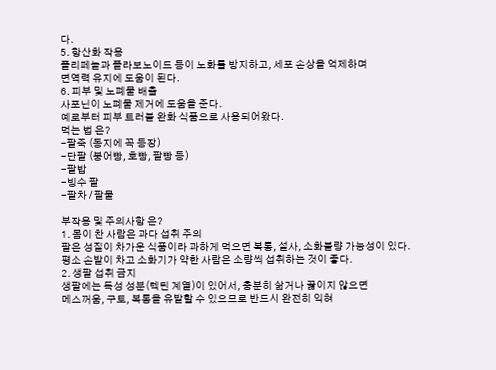다.
5. 항산화 작용
폴리페놀과 플라보노이드 등이 노화를 방지하고, 세포 손상을 억제하며
면역력 유지에 도움이 된다.
6. 피부 및 노폐물 배출
사포닌이 노폐물 제거에 도움을 준다.
예로부터 피부 트러블 완화 식품으로 사용되어왔다.
먹는 법 은?
-팥죽 (동지에 꼭 등장)
-단팥 (붕어빵, 호빵, 팥빵 등)
-팥밥
-빙수 팥
-팥차 / 팥물

부작용 및 주의사항 은?
1. 몸이 찬 사람은 과다 섭취 주의
팥은 성질이 차가운 식품이라 과하게 먹으면 복통, 설사, 소화불량 가능성이 있다.
평소 손발이 차고 소화기가 약한 사람은 소량씩 섭취하는 것이 좋다.
2. 생팥 섭취 금지
생팥에는 독성 성분(렉틴 계열)이 있어서, 충분히 삶거나 끓이지 않으면
메스꺼움, 구토, 복통을 유발할 수 있으므로 반드시 완전히 익혀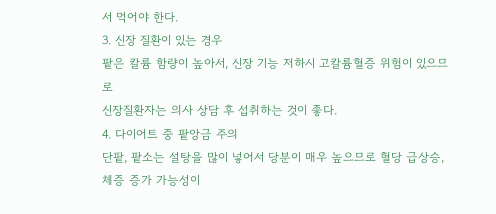서 먹어야 한다.
3. 신장 질환이 있는 경우
팥은 칼륨 함량이 높아서, 신장 기능 저하시 고칼륨혈증 위험이 있으므로
신장질환자는 의사 상담 후 섭취하는 것이 좋다.
4. 다이어트 중 팥앙금 주의
단팥, 팥소는 설탕을 많이 넣어서 당분이 매우 높으므로 혈당 급상승, 체증 증가 가능성이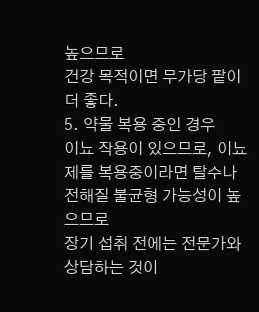높으므로
건강 목적이면 무가당 팥이 더 좋다.
5. 약물 복용 중인 경우
이뇨 작용이 있으므로, 이뇨제를 복용중이라면 탈수나 전해질 불균형 가능성이 높으므로
장기 섭취 전에는 전문가와 상담하는 것이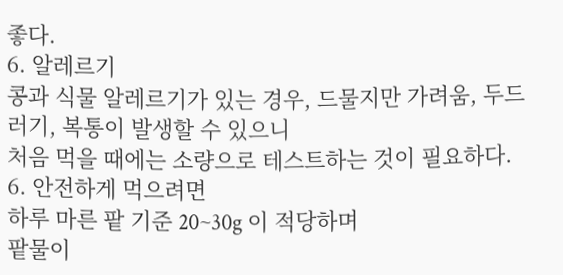좋다.
6. 알레르기
콩과 식물 알레르기가 있는 경우, 드물지만 가려움, 두드러기, 복통이 발생할 수 있으니
처음 먹을 때에는 소량으로 테스트하는 것이 필요하다.
6. 안전하게 먹으려면
하루 마른 팥 기준 20~30g 이 적당하며
팥물이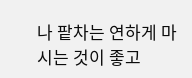나 팥차는 연하게 마시는 것이 좋고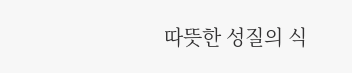따뜻한 성질의 식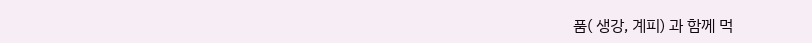품( 생강, 계피) 과 함께 먹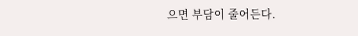으면 부담이 줄어든다.